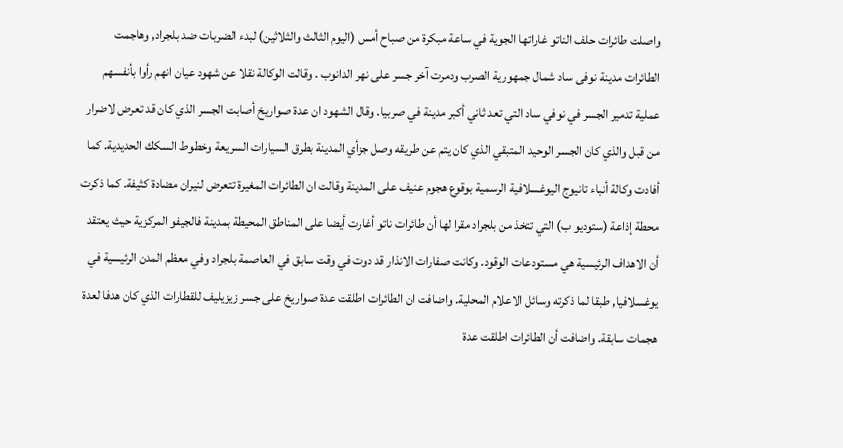واصلت طائرات حلف الناتو غاراتها الجوية في ساعة مبكرة من صباح أمس (اليوم الثالث والثلاثين) لبدء الضربات ضد بلجراد, وهاجمت الطائرات مدينة نوفى ساد شمال جمهورية الصرب ودمرت آخر جسر على نهر الدانوب . وقالت الوكالة نقلا عن شهود عيان انهم رأوا بأنفسهم عملية تدمير الجسر في نوفي ساد التي تعد ثاني أكبر مدينة في صربيا. وقال الشهود ان عدة صواريخ أصابت الجسر الذي كان قد تعرض لاضرار من قبل والذي كان الجسر الوحيد المتبقي الذي كان يتم عن طريقه وصل جزأي المدينة بطرق السيارات السريعة وخطوط السكك الحديدية. كما أفادت وكالة أنباء تانيوج اليوغسلافية الرسمية بوقوع هجوم عنيف على المدينة وقالت ان الطائرات المغيرة تتعرض لنيران مضادة كثيفة. كما ذكرت محطة إذاعة (ستوديو ب) التي تتخذ من بلجراد مقرا لها أن طائرات ناتو أغارت أيضا على المناطق المحيطة بمدينة فالجيفو المركزية حيث يعتقد أن الاهداف الرئيسية هي مستودعات الوقود. وكانت صفارات الانذار قد دوت في وقت سابق في العاصمة بلجراد وفي معظم المدن الرئيسية في يوغسلافيا, طبقا لما ذكرته وسائل الاعلام المحلية. واضافت ان الطائرات اطلقت عدة صواريخ على جسر زيزيليف للقطارات الذي كان هدفا لعدة هجمات سابقة. واضافت أن الطائرات اطلقت عدة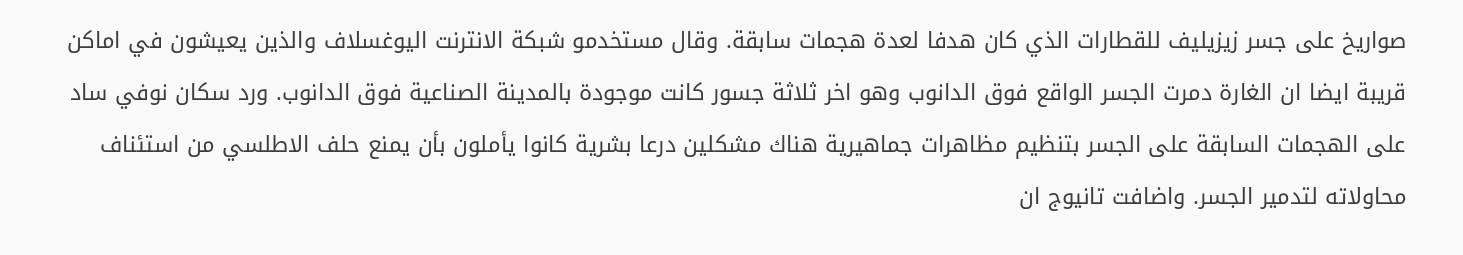صواريخ على جسر زيزيليف للقطارات الذي كان هدفا لعدة هجمات سابقة. وقال مستخدمو شبكة الانترنت اليوغسلاف والذين يعيشون في اماكن قريبة ايضا ان الغارة دمرت الجسر الواقع فوق الدانوب وهو اخر ثلاثة جسور كانت موجودة بالمدينة الصناعية فوق الدانوب. ورد سكان نوفي ساد على الهجمات السابقة على الجسر بتنظيم مظاهرات جماهيرية هناك مشكلين درعا بشرية كانوا يأملون بأن يمنع حلف الاطلسي من استئناف محاولاته لتدمير الجسر. واضافت تانيوج ان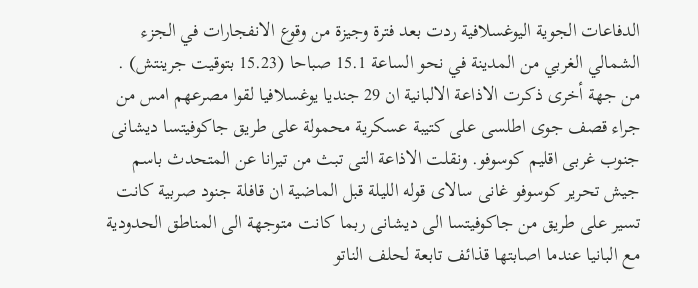الدفاعات الجوية اليوغسلافية ردت بعد فترة وجيزة من وقوع الانفجارات في الجزء الشمالي الغربي من المدينة في نحو الساعة 15.1 صباحا (15.23 بتوقيت جرينتش) . من جهة أخرى ذكرت الاذاعة الالبانية ان 29 جنديا يوغسلافيا لقوا مصرعهم امس من جراء قصف جوى اطلسى على كتيبة عسكرية محمولة على طريق جاكوفيتسا ديشانى جنوب غربى اقليم كوسوفو. ونقلت الاذاعة التى تبث من تيرانا عن المتحدث باسم جيش تحرير كوسوفو غانى سالاى قوله الليلة قبل الماضية ان قافلة جنود صربية كانت تسير على طريق من جاكوفيتسا الى ديشانى ربما كانت متوجهة الى المناطق الحدودية مع البانيا عندما اصابتها قذائف تابعة لحلف الناتو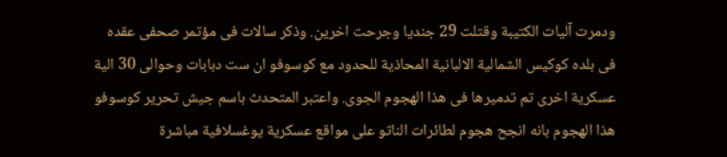ودمرت آليات الكتيبة وقتلت 29 جنديا وجرحت اخرين. وذكر سالات فى مؤتمر صحفى عقده فى بلده كوكيس الشمالية الالبانية المحاذية للحدود مع كوسوفو ان ست دبابات وحوالى 30 الية عسكرية اخرى تم تدميرها فى هذا الهجوم الجوى. واعتبر المتحدث باسم جيش تحرير كوسوفو هذا الهجوم بانه انجح هجوم لطائرات الناتو على مواقع عسكرية يوغسلافية مباشرة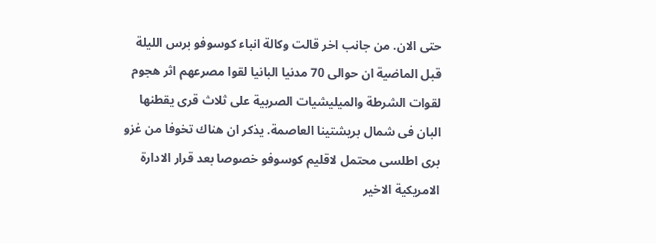حتى الان. من جانب اخر قالت وكالة انباء كوسوفو برس الليلة قبل الماضية ان حوالى 70 مدنيا البانيا لقوا مصرعهم اثر هجوم لقوات الشرطة والميليشيات الصربية على ثلاث قرى يقطنها البان فى شمال بريشتينا العاصمة. يذكر ان هناك تخوفا من غزو برى اطلسى محتمل لاقليم كوسوفو خصوصا بعد قرار الادارة الامريكية الاخير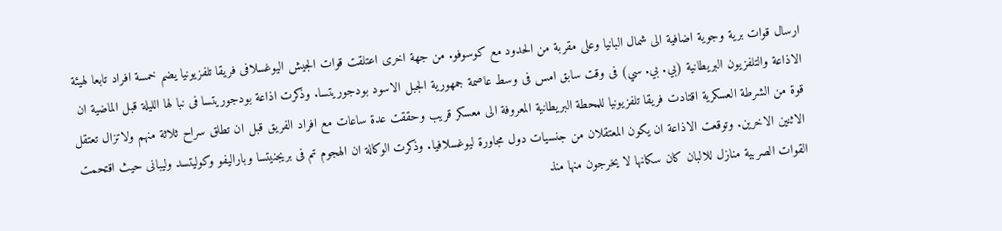ارسال قوات برية وجوية اضافية الى شمال البانيا وعلى مقربة من الحدود مع كوسوفو. من جهة اخرى اعتلقت قوات الجيش اليوغسلافى فريقا تلفزيونيا يضم خمسة افراد تابعا لهيئة الاذاعة والتلفزيون البريطانية (بي. بي. سي) فى وقت سابق امس فى وسط عاصمة جمهورية الجبل الاسود بودجوريتسا. وذكرت اذاعة بودجوريتسا فى نبا لها الليلة قبل الماضية ان قوة من الشرطة العسكرية اقتادت فريقا تلفزيونيا للمحطة البريطانية المعروفة الى معسكر قريب وحققت عدة ساعات مع افراد الفريق قبل ان تطلق سراح ثلاثة منهم ولاتزال تعتقل الاثنين الاخرين. وتوقعت الاذاعة ان يكون المعتقلان من جنسيات دول مجاورة ليوغسلافيا. وذكرت الوكالة ان الهجوم تم فى بريجنيتسا وباراليفو وكوليتسد وليبانى حيث اقتحمت القوات الصربية منازل للالبان كان سكانها لا يخرجون منها منذ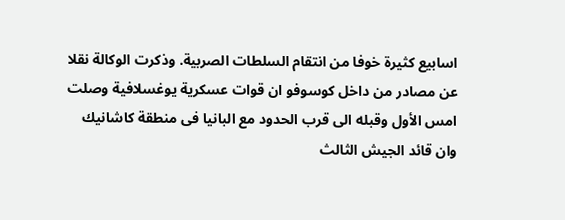اسابيع كثيرة خوفا من انتقام السلطات الصربية. وذكرت الوكالة نقلا عن مصادر من داخل كوسوفو ان قوات عسكرية يوغسلافية وصلت امس الأول وقبله الى قرب الحدود مع البانيا فى منطقة كاشانيك وان قائد الجيش الثالث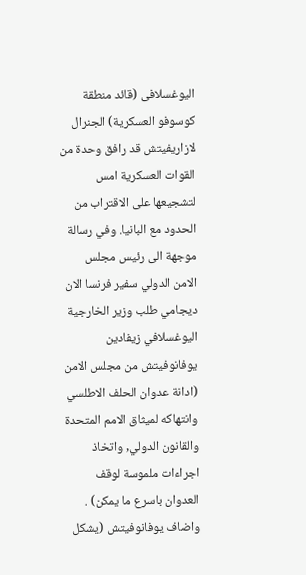اليوغسلافى (قائد منطقة كوسوفو العسكرية) الجنرال لازاريفيتش قد رافق وحدة من القوات العسكرية امس لتشجيعها على الاقتراب من الحدود مع البانيا. وفي رسالة موجهة الى رئيس مجلس الامن الدولي سفير فرنسا الان ديجامي طلب وزير الخارجية اليوغسلافي زيفادين يوفانوفيتش من مجلس الامن (ادانة عدوان الحلف الاطلسي وانتهاكه لميثاق الامم المتحدة والقانون الدولي, واتخاذ اجراءات ملموسة لوقف العدوان باسرع ما يمكن) . واضاف يوفانوفيتش (يشكل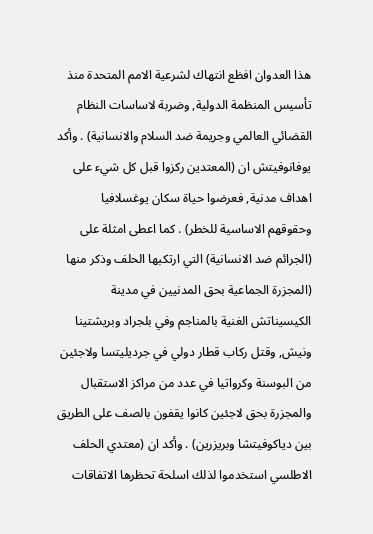هذا العدوان افظع انتهاك لشرعية الامم المتحدة منذ تأسيس المنظمة الدولية, وضربة لاساسات النظام القضائي العالمي وجريمة ضد السلام والانسانية) . وأكد يوفانوفيتش ان (المعتدين ركزوا قبل كل شيء على اهداف مدنية, فعرضوا حياة سكان يوغسلافيا وحقوقهم الاساسية للخطر) . كما اعطى امثلة على (الجرائم ضد الانسانية) التي ارتكبها الحلف وذكر منها (المجزرة الجماعية بحق المدنيين في مدينة الكيسيناتش الغنية بالمناجم وفي بلجراد وبريشتينا ونيش, وقتل ركاب قطار دولي في جرديليتسا ولاجئين من البوسنة وكرواتيا في عدد من مراكز الاستقبال والمجزرة بحق لاجئين كانوا يقفون بالصف على الطريق بين دياكوفيتشا وبريزرين) . وأكد ان (معتدي الحلف الاطلسي استخدموا لذلك اسلحة تحظرها الاتفاقات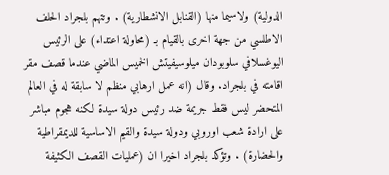الدولية) ولاسيما منها (القنابل الانشطارية) . وتتهم بلجراد الحلف الاطلسي من جهة اخرى بالقيام بـ (محاولة اعتداء) على الرئيس اليوغسلافي سلوبودان ميلوسيفيتش الخميس الماضي عندما قصف مقر اقامته في بلجراد. وقال (انه عمل ارهابي منظم لا سابقة له في العالم المتحضر ليس فقط جريمة ضد رئيس دولة سيدة لكنه هجوم مباشر على ارادة شعب اوروبي ودولة سيدة والقيم الاساسية للديمقراطية والحضارة) . وتؤكد بلجراد اخيرا ان (عمليات القصف الكثيفة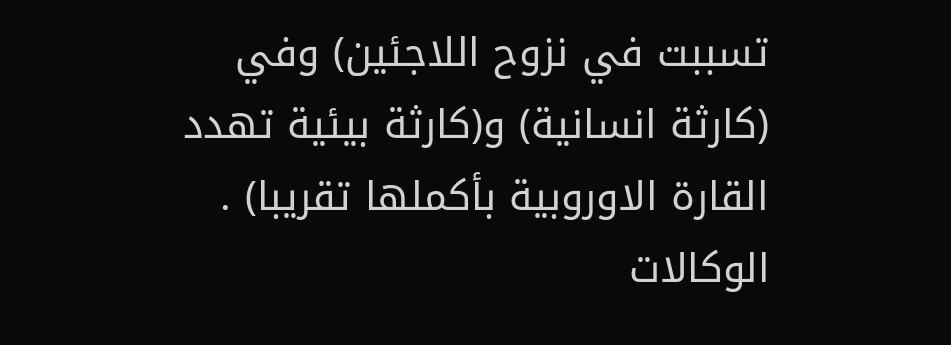تسببت في نزوح اللاجئين) وفي (كارثة انسانية) و(كارثة بيئية تهدد القارة الاوروبية بأكملها تقريبا) . الوكالات